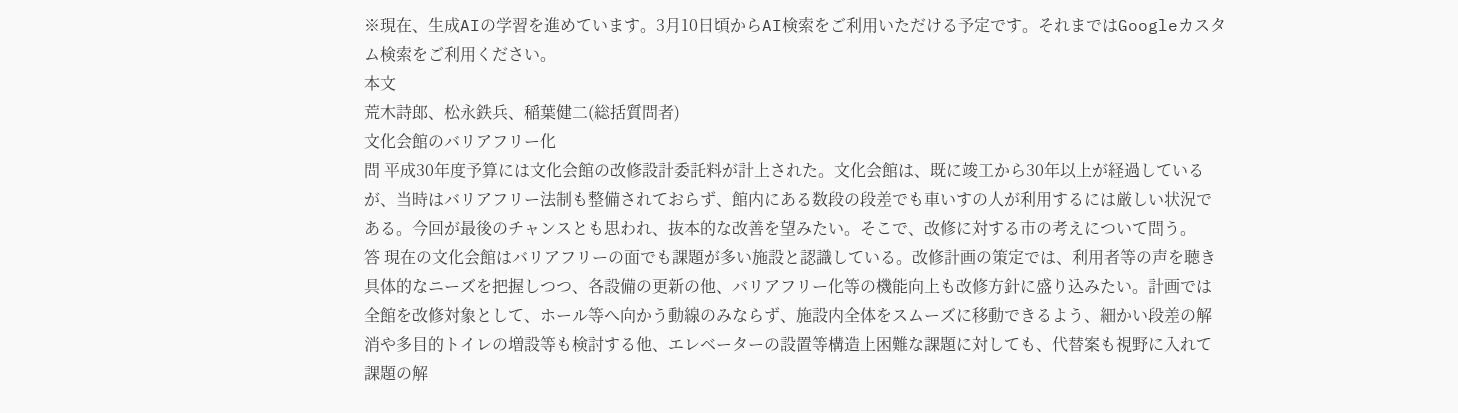※現在、生成AIの学習を進めています。3月10日頃からAI検索をご利用いただける予定です。それまではGoogleカスタム検索をご利用ください。
本文
荒木詩郎、松永鉄兵、稲葉健二(総括質問者)
文化会館のバリアフリー化
問 平成30年度予算には文化会館の改修設計委託料が計上された。文化会館は、既に竣工から30年以上が経過しているが、当時はバリアフリー法制も整備されておらず、館内にある数段の段差でも車いすの人が利用するには厳しい状況である。今回が最後のチャンスとも思われ、抜本的な改善を望みたい。そこで、改修に対する市の考えについて問う。
答 現在の文化会館はバリアフリーの面でも課題が多い施設と認識している。改修計画の策定では、利用者等の声を聴き具体的なニーズを把握しつつ、各設備の更新の他、バリアフリー化等の機能向上も改修方針に盛り込みたい。計画では全館を改修対象として、ホール等へ向かう動線のみならず、施設内全体をスムーズに移動できるよう、細かい段差の解消や多目的トイレの増設等も検討する他、エレベーターの設置等構造上困難な課題に対しても、代替案も視野に入れて課題の解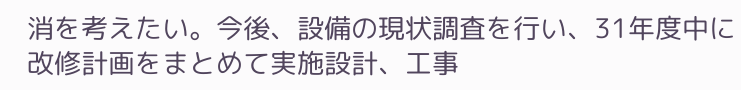消を考えたい。今後、設備の現状調査を行い、31年度中に改修計画をまとめて実施設計、工事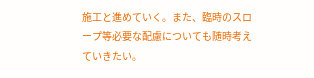施工と進めていく。また、臨時のスロープ等必要な配慮についても随時考えていきたい。